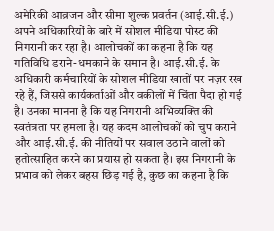अमेरिकी आव्रजन और सीमा शुल्क प्रवर्तन (आई.सी.ई.) अपने अधिकारियों के बारे में सोशल मीडिया पोस्ट की निगरानी कर रहा है। आलोचकों का कहना है कि यह गतिविधि डराने-धमकाने के समान है। आई.सी.ई. के अधिकारी कर्मचारियों के सोशल मीडिया खातों पर नज़र रख रहे हैं, जिससे कार्यकर्ताओं और वकीलों में चिंता पैदा हो गई है। उनका मानना है कि यह निगरानी अभिव्यक्ति की स्वतंत्रता पर हमला है। यह कदम आलोचकों को चुप कराने और आई.सी.ई. की नीतियों पर सवाल उठाने वालों को हतोत्साहित करने का प्रयास हो सकता है। इस निगरानी के प्रभाव को लेकर बहस छिड़ गई है, कुछ का कहना है कि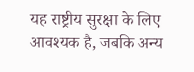यह राष्ट्रीय सुरक्षा के लिए आवश्यक है, जबकि अन्य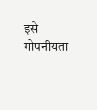इसे गोपनीयता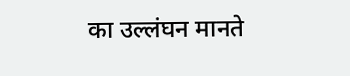का उल्लंघन मानते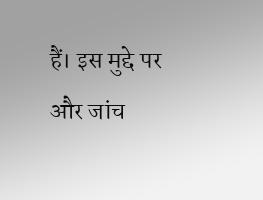हैं। इस मुद्दे पर और जांच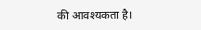की आवश्यकता है।